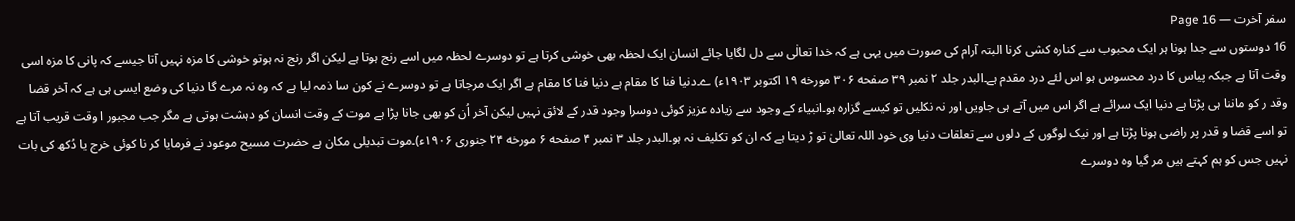سفر آخرت — Page 16
16 دوستوں سے جدا ہونا ہر ایک محبوب سے کنارہ کشی کرنا البتہ آرام کی صورت میں یہی ہے کہ خدا تعالٰی سے دل لگایا جائے انسان ایک لحظہ بھی خوشی کرتا ہے تو دوسرے لحظہ میں اسے رنج ہوتا ہے لیکن اگر رنج نہ ہوتو خوشی کا مزہ نہیں آتا جیسے کہ پانی کا مزہ اسی وقت آتا ہے جبکہ پیاس کا درد محسوس ہو اس لئے درد مقدم ہے۔البدر جلد ۲ نمبر ۳۹ صفحه ۳۰۶ مورخه ۱۹ اکتوبر ۱۹۰۳ء) ے۔دنیا فنا کا مقام ہے دنیا فنا کا مقام ہے اگر ایک مرجاتا ہے تو دوسرے نے کون سا ذمہ لیا ہے کہ وہ نہ مرے گا دنیا کی وضع ایسی ہی ہے کہ آخر قضا وقد ر کو ماننا ہی پڑتا ہے دنیا ایک سرائے ہے اگر اس میں آتے ہی جاویں اور نہ نکلیں تو کیسے گزارہ ہو۔انبیاء کے وجود سے زیادہ عزیز کوئی دوسرا وجود قدر کے لائق نہیں لیکن آخر اُن کو بھی جانا پڑا ہے موت کے وقت انسان کو دہشت ہوتی ہے مگر جب مجبور ا وقت قریب آتا ہے تو اسے قضا و قدر پر راضی ہونا پڑتا ہے اور نیک لوگوں کے دلوں سے تعلقات دنیا وی خود اللہ تعالیٰ تو ڑ دیتا ہے کہ ان کو تکلیف نہ ہو۔البدر جلد ۳ نمبر ۴ صفحه ۶ مورخه ۲۴ جنوری ۱۹۰۶ء)۔موت تبدیلی مکان ہے حضرت مسیح موعود نے فرمایا کر نا کوئی خرج یا دُکھ کی بات نہیں جس کو ہم کہتے ہیں مر گیا وہ دوسرے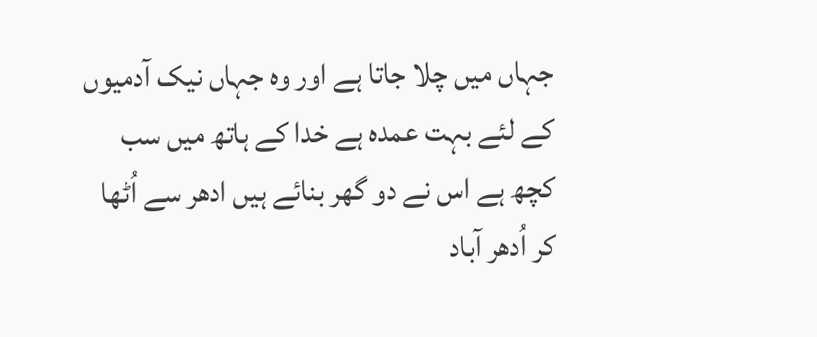جہاں میں چلا جاتا ہے اور وہ جہاں نیک آدمیوں کے لئے بہت عمدہ ہے خدا کے ہاتھ میں سب کچھ ہے اس نے دو گھر بنائے ہیں ادھر سے اُٹھا کر اُدھر آباد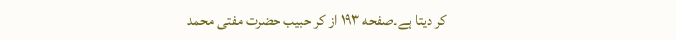کر دیتا ہے۔صفحه ۱۹۳ از کر حبیب حضرت مفتی محمد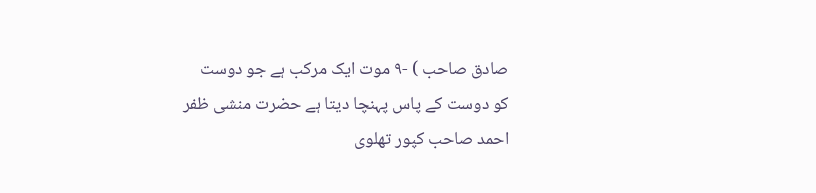صادق صاحب ) -۹ موت ایک مرکب ہے جو دوست کو دوست کے پاس پہنچا دیتا ہے حضرت منشی ظفر احمد صاحب کپور تھلوی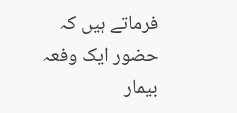فرماتے ہیں کہ حضور ایک وفعہ بیمار